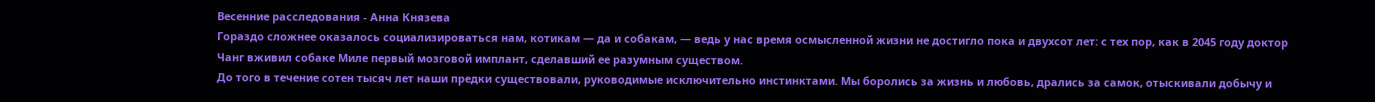Весенние расследования - Анна Князева
Гораздо сложнее оказалось социализироваться нам, котикам — да и собакам, — ведь у нас время осмысленной жизни не достигло пока и двухсот лет: с тех пор, как в 2045 году доктор Чанг вживил собаке Миле первый мозговой имплант, сделавший ее разумным существом.
До того в течение сотен тысяч лет наши предки существовали, руководимые исключительно инстинктами. Мы боролись за жизнь и любовь, дрались за самок, отыскивали добычу и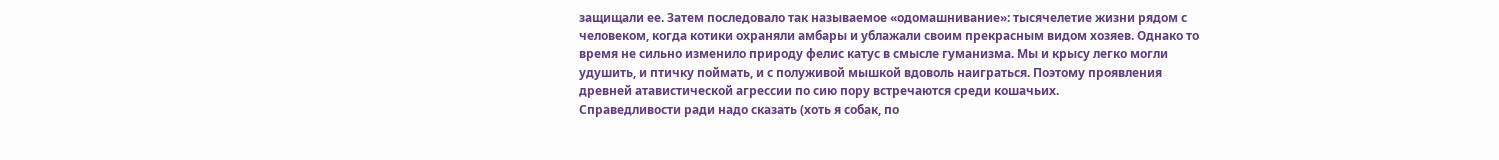защищали ее. Затем последовало так называемое «одомашнивание»: тысячелетие жизни рядом с человеком, когда котики охраняли амбары и ублажали своим прекрасным видом хозяев. Однако то время не сильно изменило природу фелис катус в смысле гуманизма. Мы и крысу легко могли удушить, и птичку поймать, и с полуживой мышкой вдоволь наиграться. Поэтому проявления древней атавистической агрессии по сию пору встречаются среди кошачьих.
Справедливости ради надо сказать (хоть я собак, по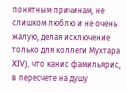понятным причинам, не слишком люблю и не очень жалую, делая исключение только для коллеги Мухтара XIV), что канис фамильярис, в пересчете на душу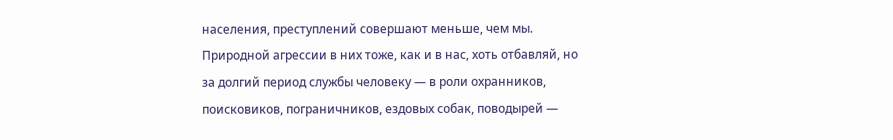населения, преступлений совершают меньше, чем мы. Природной агрессии в них тоже, как и в нас, хоть отбавляй, но за долгий период службы человеку — в роли охранников, поисковиков, пограничников, ездовых собак, поводырей —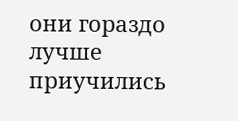они гораздо лучше приучились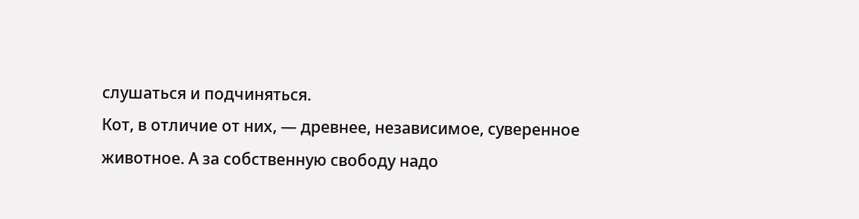слушаться и подчиняться.
Кот, в отличие от них, — древнее, независимое, суверенное животное. А за собственную свободу надо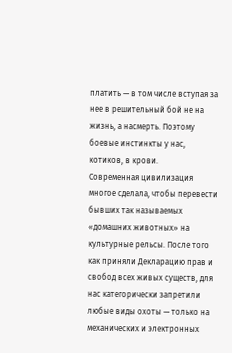платить — в том числе вступая за нее в решительный бой не на жизнь, а насмерть. Поэтому боевые инстинкты у нас, котиков, в крови.
Современная цивилизация многое сделала, чтобы перевести бывших так называемых «домашних животных» на культурные рельсы. После того как приняли Декларацию прав и свобод всех живых существ, для нас категорически запретили любые виды охоты — только на механических и электронных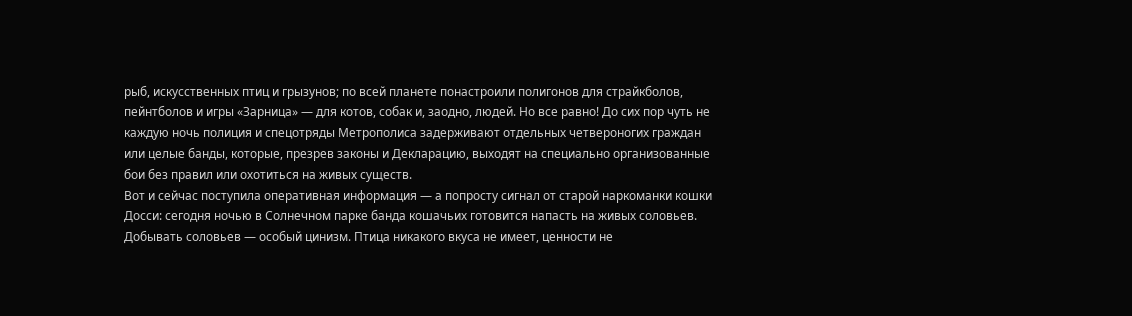рыб, искусственных птиц и грызунов; по всей планете понастроили полигонов для страйкболов, пейнтболов и игры «Зарница» — для котов, собак и, заодно, людей. Но все равно! До сих пор чуть не каждую ночь полиция и спецотряды Метрополиса задерживают отдельных четвероногих граждан или целые банды, которые, презрев законы и Декларацию, выходят на специально организованные бои без правил или охотиться на живых существ.
Вот и сейчас поступила оперативная информация — а попросту сигнал от старой наркоманки кошки Досси: сегодня ночью в Солнечном парке банда кошачьих готовится напасть на живых соловьев.
Добывать соловьев — особый цинизм. Птица никакого вкуса не имеет, ценности не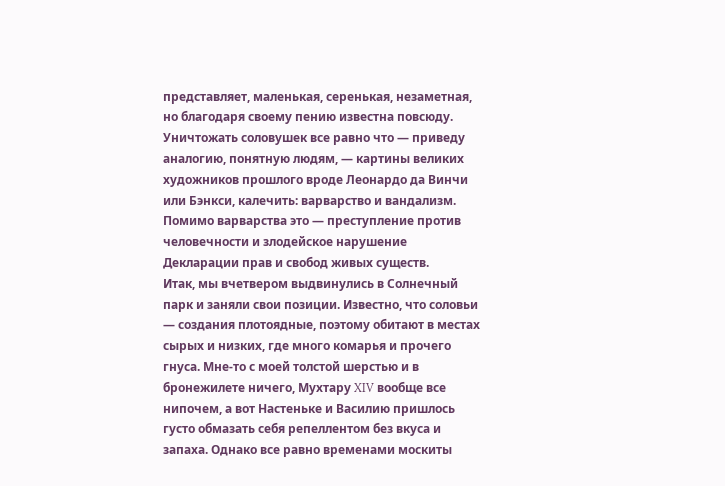представляет, маленькая, серенькая, незаметная, но благодаря своему пению известна повсюду. Уничтожать соловушек все равно что — приведу аналогию, понятную людям, — картины великих художников прошлого вроде Леонардо да Винчи или Бэнкси, калечить: варварство и вандализм. Помимо варварства это — преступление против человечности и злодейское нарушение Декларации прав и свобод живых существ.
Итак, мы вчетвером выдвинулись в Солнечный парк и заняли свои позиции. Известно, что соловьи — создания плотоядные, поэтому обитают в местах сырых и низких, где много комарья и прочего гнуса. Мне-то с моей толстой шерстью и в бронежилете ничего, Мухтару XIV вообще все нипочем, а вот Настеньке и Василию пришлось густо обмазать себя репеллентом без вкуса и запаха. Однако все равно временами москиты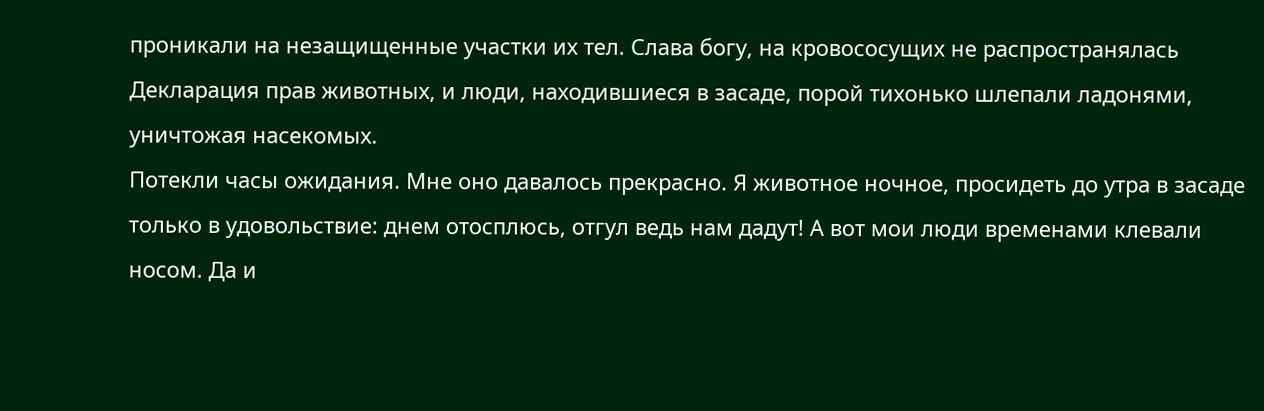проникали на незащищенные участки их тел. Слава богу, на кровососущих не распространялась Декларация прав животных, и люди, находившиеся в засаде, порой тихонько шлепали ладонями, уничтожая насекомых.
Потекли часы ожидания. Мне оно давалось прекрасно. Я животное ночное, просидеть до утра в засаде только в удовольствие: днем отосплюсь, отгул ведь нам дадут! А вот мои люди временами клевали носом. Да и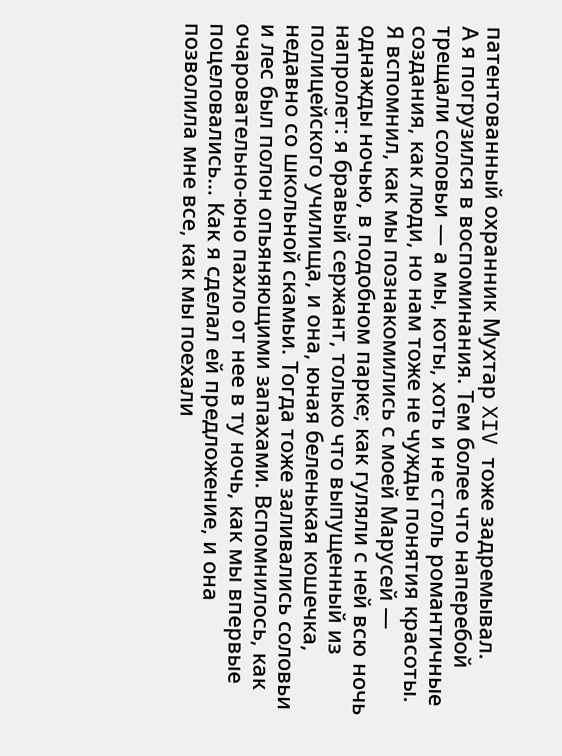патентованный охранник Мухтар XIV тоже задремывал.
А я погрузился в воспоминания. Тем более что наперебой трещали соловьи — а мы, коты, хоть и не столь романтичные создания, как люди, но нам тоже не чужды понятия красоты.
Я вспомнил, как мы познакомились с моей Марусей — однажды ночью, в подобном парке; как гуляли с ней всю ночь напролет: я бравый сержант, только что выпущенный из полицейского училища, и она, юная беленькая кошечка, недавно со школьной скамьи. Тогда тоже заливались соловьи и лес был полон опьяняющими запахами. Вспомнилось, как очаровательно-юно пахло от нее в ту ночь, как мы впервые поцеловались… Как я сделал ей предложение, и она позволила мне все, как мы поехали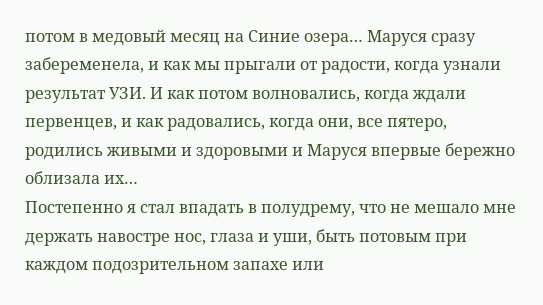потом в медовый месяц на Синие озера… Маруся сразу забеременела, и как мы прыгали от радости, когда узнали результат УЗИ. И как потом волновались, когда ждали первенцев, и как радовались, когда они, все пятеро, родились живыми и здоровыми и Маруся впервые бережно облизала их…
Постепенно я стал впадать в полудрему, что не мешало мне держать навостре нос, глаза и уши, быть потовым при каждом подозрительном запахе или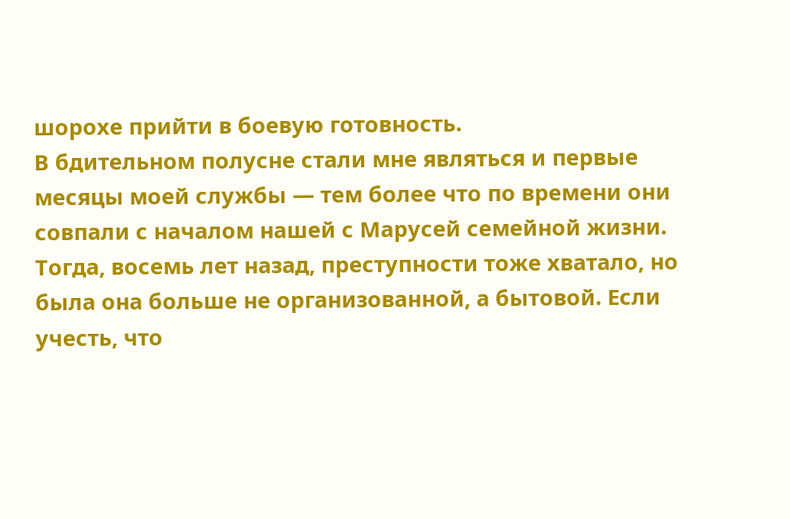шорохе прийти в боевую готовность.
В бдительном полусне стали мне являться и первые месяцы моей службы — тем более что по времени они совпали с началом нашей с Марусей семейной жизни.
Тогда, восемь лет назад, преступности тоже хватало, но была она больше не организованной, а бытовой. Если учесть, что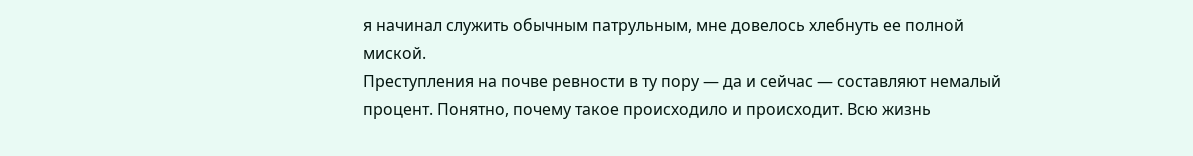я начинал служить обычным патрульным, мне довелось хлебнуть ее полной миской.
Преступления на почве ревности в ту пору — да и сейчас — составляют немалый процент. Понятно, почему такое происходило и происходит. Всю жизнь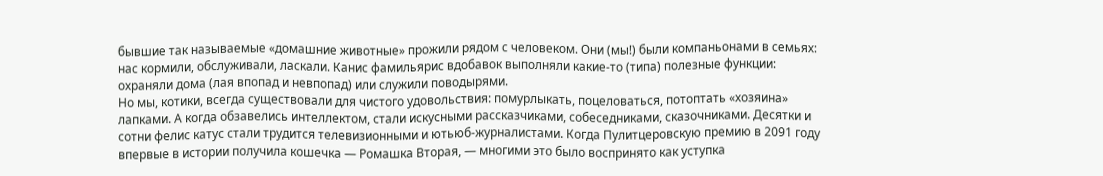бывшие так называемые «домашние животные» прожили рядом с человеком. Они (мы!) были компаньонами в семьях: нас кормили, обслуживали, ласкали. Канис фамильярис вдобавок выполняли какие-то (типа) полезные функции: охраняли дома (лая впопад и невпопад) или служили поводырями.
Но мы, котики, всегда существовали для чистого удовольствия: помурлыкать, поцеловаться, потоптать «хозяина» лапками. А когда обзавелись интеллектом, стали искусными рассказчиками, собеседниками, сказочниками. Десятки и сотни фелис катус стали трудится телевизионными и ютьюб-журналистами. Когда Пулитцеровскую премию в 2091 году впервые в истории получила кошечка — Ромашка Вторая, — многими это было воспринято как уступка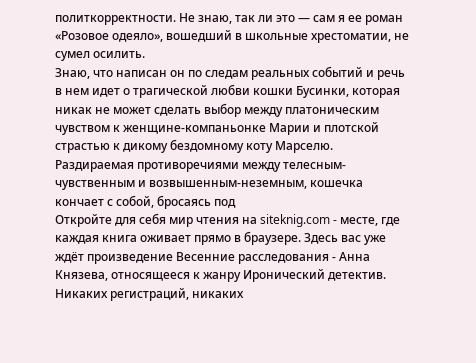политкорректности. Не знаю, так ли это — сам я ее роман «Розовое одеяло», вошедший в школьные хрестоматии, не сумел осилить.
Знаю, что написан он по следам реальных событий и речь в нем идет о трагической любви кошки Бусинки, которая никак не может сделать выбор между платоническим чувством к женщине-компаньонке Марии и плотской страстью к дикому бездомному коту Марселю. Раздираемая противоречиями между телесным-чувственным и возвышенным-неземным, кошечка кончает с собой, бросаясь под
Откройте для себя мир чтения на siteknig.com - месте, где каждая книга оживает прямо в браузере. Здесь вас уже ждёт произведение Весенние расследования - Анна Князева, относящееся к жанру Иронический детектив. Никаких регистраций, никаких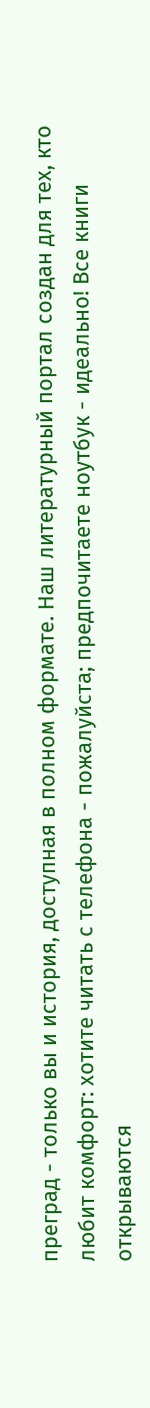преград - только вы и история, доступная в полном формате. Наш литературный портал создан для тех, кто любит комфорт: хотите читать с телефона - пожалуйста; предпочитаете ноутбук - идеально! Все книги открываются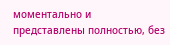моментально и представлены полностью, без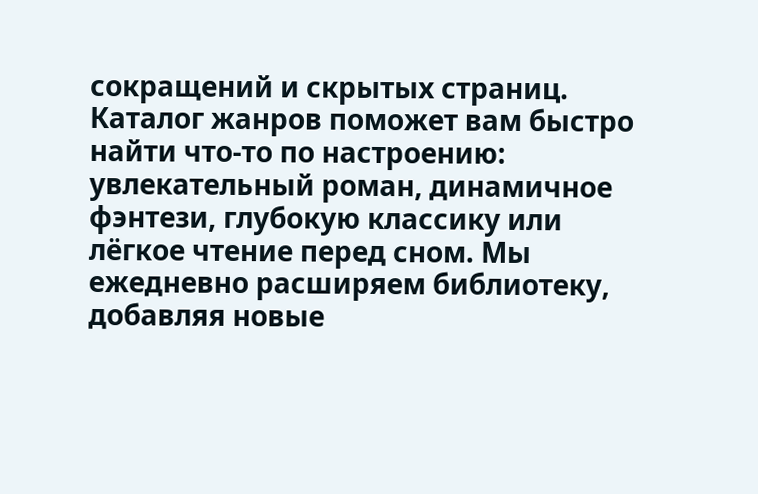сокращений и скрытых страниц. Каталог жанров поможет вам быстро найти что-то по настроению: увлекательный роман, динамичное фэнтези, глубокую классику или лёгкое чтение перед сном. Мы ежедневно расширяем библиотеку, добавляя новые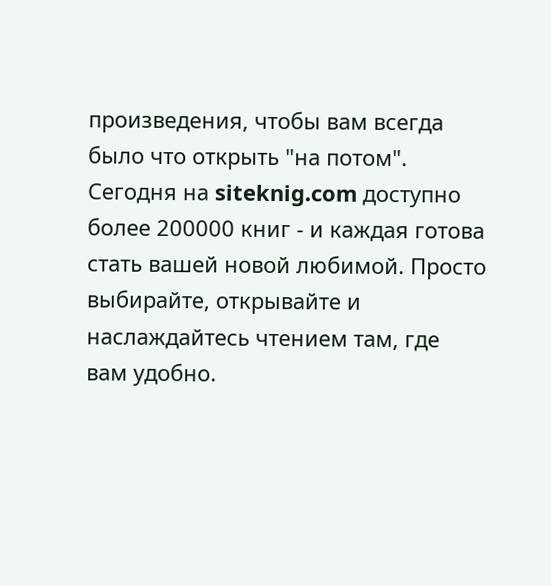произведения, чтобы вам всегда было что открыть "на потом". Сегодня на siteknig.com доступно более 200000 книг - и каждая готова стать вашей новой любимой. Просто выбирайте, открывайте и наслаждайтесь чтением там, где вам удобно.